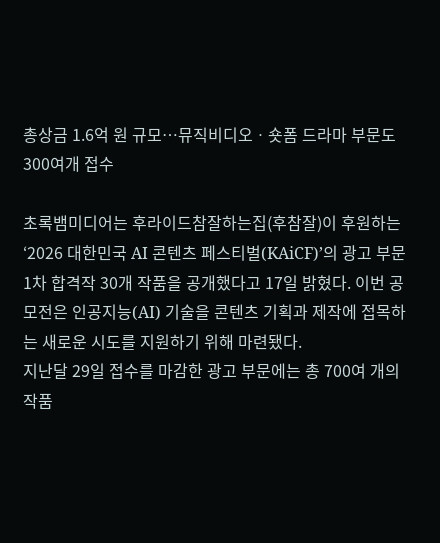총상금 1.6억 원 규모…뮤직비디오ㆍ숏폼 드라마 부문도 300여개 접수

초록뱀미디어는 후라이드참잘하는집(후참잘)이 후원하는 ‘2026 대한민국 AI 콘텐츠 페스티벌(KAiCF)’의 광고 부문 1차 합격작 30개 작품을 공개했다고 17일 밝혔다. 이번 공모전은 인공지능(AI) 기술을 콘텐츠 기획과 제작에 접목하는 새로운 시도를 지원하기 위해 마련됐다.
지난달 29일 접수를 마감한 광고 부문에는 총 700여 개의 작품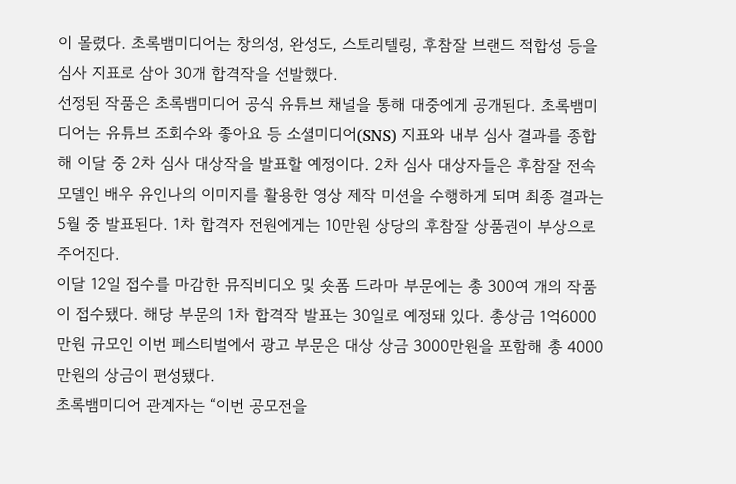이 몰렸다. 초록뱀미디어는 창의성, 완성도, 스토리텔링, 후참잘 브랜드 적합성 등을 심사 지표로 삼아 30개 합격작을 선발했다.
선정된 작품은 초록뱀미디어 공식 유튜브 채널을 통해 대중에게 공개된다. 초록뱀미디어는 유튜브 조회수와 좋아요 등 소셜미디어(SNS) 지표와 내부 심사 결과를 종합해 이달 중 2차 심사 대상작을 발표할 예정이다. 2차 심사 대상자들은 후참잘 전속 모델인 배우 유인나의 이미지를 활용한 영상 제작 미션을 수행하게 되며 최종 결과는 5월 중 발표된다. 1차 합격자 전원에게는 10만원 상당의 후참잘 상품권이 부상으로 주어진다.
이달 12일 접수를 마감한 뮤직비디오 및 숏폼 드라마 부문에는 총 300여 개의 작품이 접수됐다. 해당 부문의 1차 합격작 발표는 30일로 예정돼 있다. 총상금 1억6000만원 규모인 이번 페스티벌에서 광고 부문은 대상 상금 3000만원을 포함해 총 4000만원의 상금이 편성됐다.
초록뱀미디어 관계자는 “이번 공모전을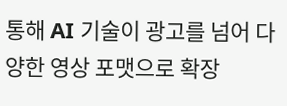통해 AI 기술이 광고를 넘어 다양한 영상 포맷으로 확장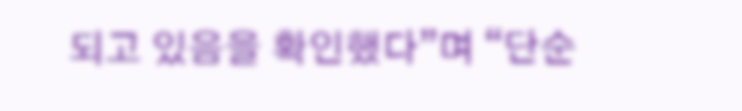되고 있음을 확인했다”며 “단순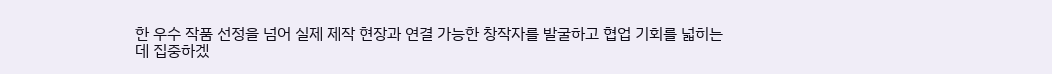한 우수 작품 선정을 넘어 실제 제작 현장과 연결 가능한 창작자를 발굴하고 협업 기회를 넓히는 데 집중하겠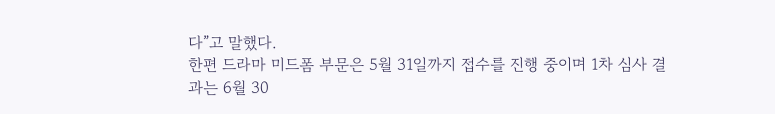다”고 말했다.
한편 드라마 미드폼 부문은 5월 31일까지 접수를 진행 중이며 1차 심사 결과는 6월 30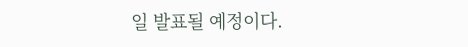일 발표될 예정이다.